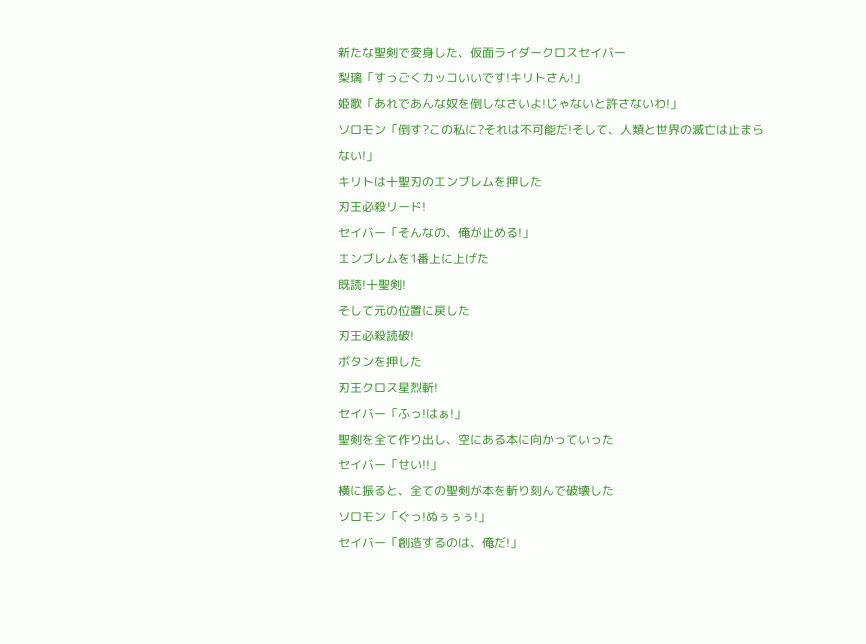新たな聖剣で変身した、仮面ライダークロスセイバー
梨璃「すっごくカッコいいです!キリトさん!」
姫歌「あれであんな奴を倒しなさいよ!じゃないと許さないわ!」
ソロモン「倒す?この私に?それは不可能だ!そして、人類と世界の滅亡は止まらない!」
キリトは十聖刃のエンブレムを押した
刃王必殺リード!
セイバー「そんなの、俺が止める!」
エンブレムを1番上に上げた
既読!十聖剣!
そして元の位置に戻した
刃王必殺読破!
ボタンを押した
刃王クロス星烈斬!
セイバー「ふっ!はぁ!」
聖剣を全て作り出し、空にある本に向かっていった
セイバー「せい!!」
横に振ると、全ての聖剣が本を斬り刻んで破壊した
ソロモン「ぐっ!ぬぅぅぅ!」
セイバー「創造するのは、俺だ!」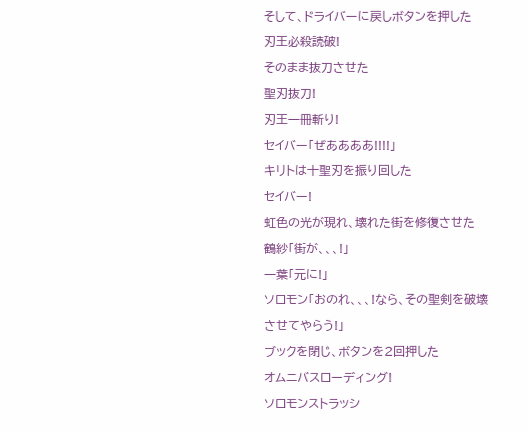そして、ドライバーに戻しボタンを押した
刃王必殺読破!
そのまま抜刀させた
聖刃抜刀!
刃王一冊斬り!
セイバー「ぜああああ!!!!」
キリトは十聖刃を振り回した
セイバー!
虹色の光が現れ、壊れた街を修復させた
鶴紗「街が、、、!」
一葉「元に!」
ソロモン「おのれ、、、!なら、その聖剣を破壊させてやらう!」
ブックを閉じ、ボタンを2回押した
オムニバスローディング!
ソロモンストラッシ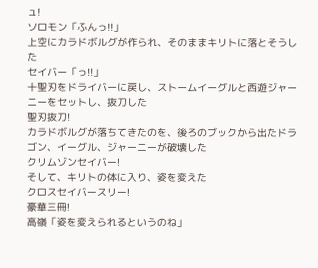ュ!
ソロモン「ふんっ!!」
上空にカラドボルグが作られ、そのままキリトに落とそうした
セイバー「っ!!」
十聖刃をドライバーに戻し、ストームイーグルと西遊ジャーニーをセットし、抜刀した
聖刃抜刀!
カラドボルグが落ちてきたのを、後ろのブックから出たドラゴン、イーグル、ジャーニーが破壊した
クリムゾンセイバー!
そして、キリトの体に入り、姿を変えた
クロスセイバースリー!
豪華三冊!
高嶺「姿を変えられるというのね」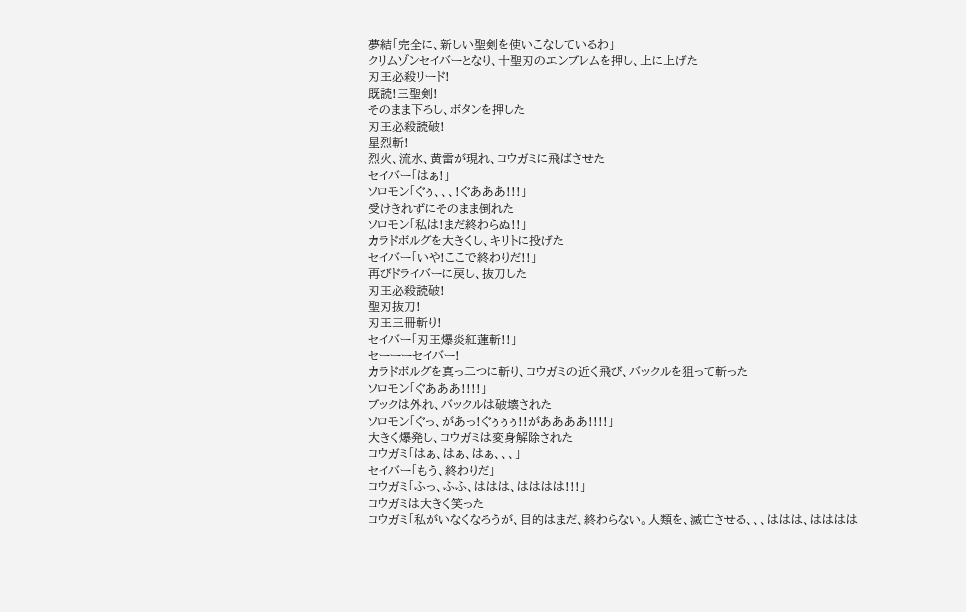夢結「完全に、新しい聖剣を使いこなしているわ」
クリムゾンセイバーとなり、十聖刃のエンブレムを押し、上に上げた
刃王必殺リード!
既読!三聖剣!
そのまま下ろし、ボタンを押した
刃王必殺読破!
星烈斬!
烈火、流水、黄雷が現れ、コウガミに飛ばさせた
セイバー「はぁ!」
ソロモン「ぐぅ、、、!ぐあああ!!!」
受けきれずにそのまま倒れた
ソロモン「私は!まだ終わらぬ!!」
カラドボルグを大きくし、キリトに投げた
セイバー「いや!ここで終わりだ!!」
再びドライバーに戻し、抜刀した
刃王必殺読破!
聖刃抜刀!
刃王三冊斬り!
セイバー「刃王爆炎紅蓮斬!!」
セーーーセイバー!
カラドボルグを真っ二つに斬り、コウガミの近く飛び、バックルを狙って斬った
ソロモン「ぐあああ!!!!」
ブックは外れ、バックルは破壊された
ソロモン「ぐっ、があっ!ぐぅぅぅ!!がああああ!!!!」
大きく爆発し、コウガミは変身解除された
コウガミ「はぁ、はぁ、はぁ、、、」
セイバー「もう、終わりだ」
コウガミ「ふっ、ふふ、ははは、はははは!!!」
コウガミは大きく笑った
コウガミ「私がいなくなろうが、目的はまだ、終わらない。人類を、滅亡させる、、、ははは、はははは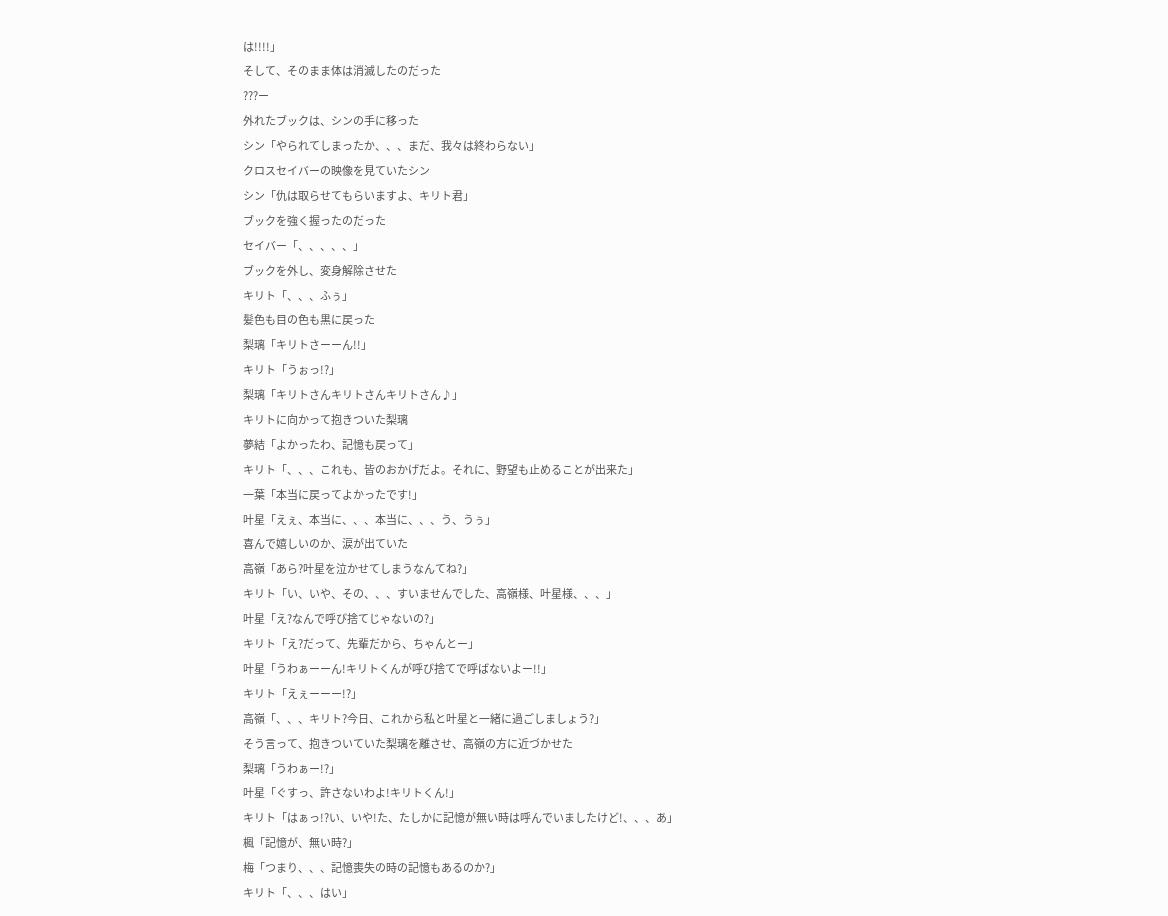は!!!!」
そして、そのまま体は消滅したのだった
???ー
外れたブックは、シンの手に移った
シン「やられてしまったか、、、まだ、我々は終わらない」
クロスセイバーの映像を見ていたシン
シン「仇は取らせてもらいますよ、キリト君」
ブックを強く握ったのだった
セイバー「、、、、、」
ブックを外し、変身解除させた
キリト「、、、ふぅ」
髪色も目の色も黒に戻った
梨璃「キリトさーーん!!」
キリト「うぉっ!?」
梨璃「キリトさんキリトさんキリトさん♪」
キリトに向かって抱きついた梨璃
夢結「よかったわ、記憶も戻って」
キリト「、、、これも、皆のおかげだよ。それに、野望も止めることが出来た」
一葉「本当に戻ってよかったです!」
叶星「えぇ、本当に、、、本当に、、、う、うぅ」
喜んで嬉しいのか、涙が出ていた
高嶺「あら?叶星を泣かせてしまうなんてね?」
キリト「い、いや、その、、、すいませんでした、高嶺様、叶星様、、、」
叶星「え?なんで呼び捨てじゃないの?」
キリト「え?だって、先輩だから、ちゃんとー」
叶星「うわぁーーん!キリトくんが呼び捨てで呼ばないよー!!」
キリト「えぇーーー!?」
高嶺「、、、キリト?今日、これから私と叶星と一緒に過ごしましょう?」
そう言って、抱きついていた梨璃を離させ、高嶺の方に近づかせた
梨璃「うわぁー!?」
叶星「ぐすっ、許さないわよ!キリトくん!」
キリト「はぁっ!?い、いや!た、たしかに記憶が無い時は呼んでいましたけど!、、、あ」
楓「記憶が、無い時?」
梅「つまり、、、記憶喪失の時の記憶もあるのか?」
キリト「、、、はい」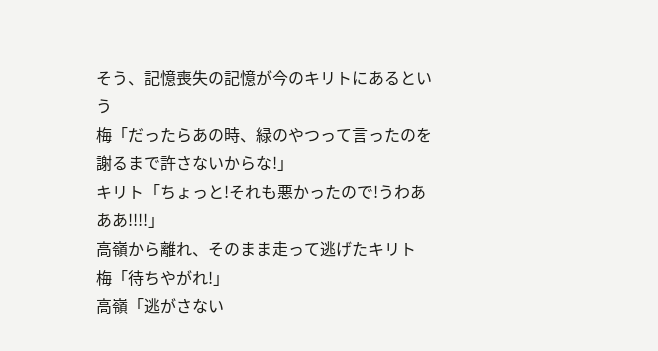そう、記憶喪失の記憶が今のキリトにあるという
梅「だったらあの時、緑のやつって言ったのを謝るまで許さないからな!」
キリト「ちょっと!それも悪かったので!うわあああ!!!!」
高嶺から離れ、そのまま走って逃げたキリト
梅「待ちやがれ!」
高嶺「逃がさない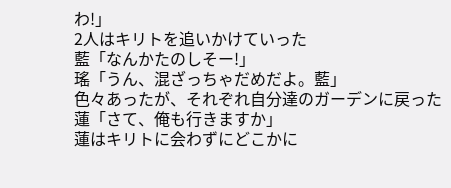わ!」
2人はキリトを追いかけていった
藍「なんかたのしそー!」
瑤「うん、混ざっちゃだめだよ。藍」
色々あったが、それぞれ自分達のガーデンに戻った
蓮「さて、俺も行きますか」
蓮はキリトに会わずにどこかに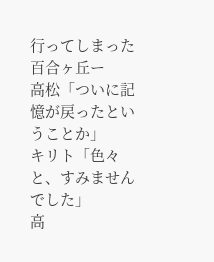行ってしまった
百合ヶ丘ー
高松「ついに記憶が戻ったということか」
キリト「色々と、すみませんでした」
高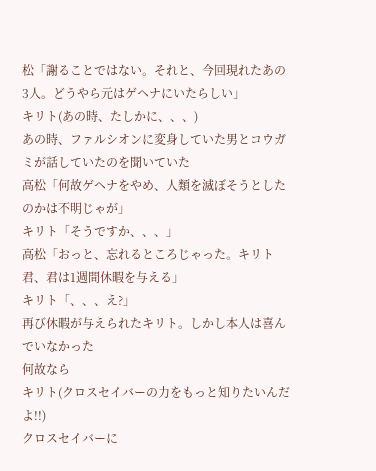松「謝ることではない。それと、今回現れたあの3人。どうやら元はゲヘナにいたらしい」
キリト(あの時、たしかに、、、)
あの時、ファルシオンに変身していた男とコウガミが話していたのを聞いていた
高松「何故ゲヘナをやめ、人類を滅ぼそうとしたのかは不明じゃが」
キリト「そうですか、、、」
高松「おっと、忘れるところじゃった。キリト君、君は1週間休暇を与える」
キリト「、、、え?」
再び休暇が与えられたキリト。しかし本人は喜んでいなかった
何故なら
キリト(クロスセイバーの力をもっと知りたいんだよ!!)
クロスセイバーに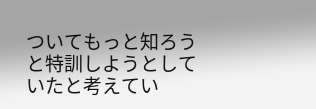ついてもっと知ろうと特訓しようとしていたと考えてい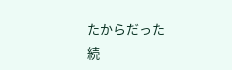たからだった
続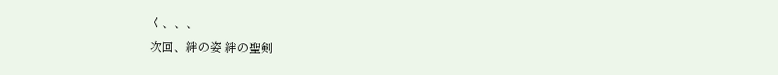く、、、
次回、絆の姿 絆の聖剣